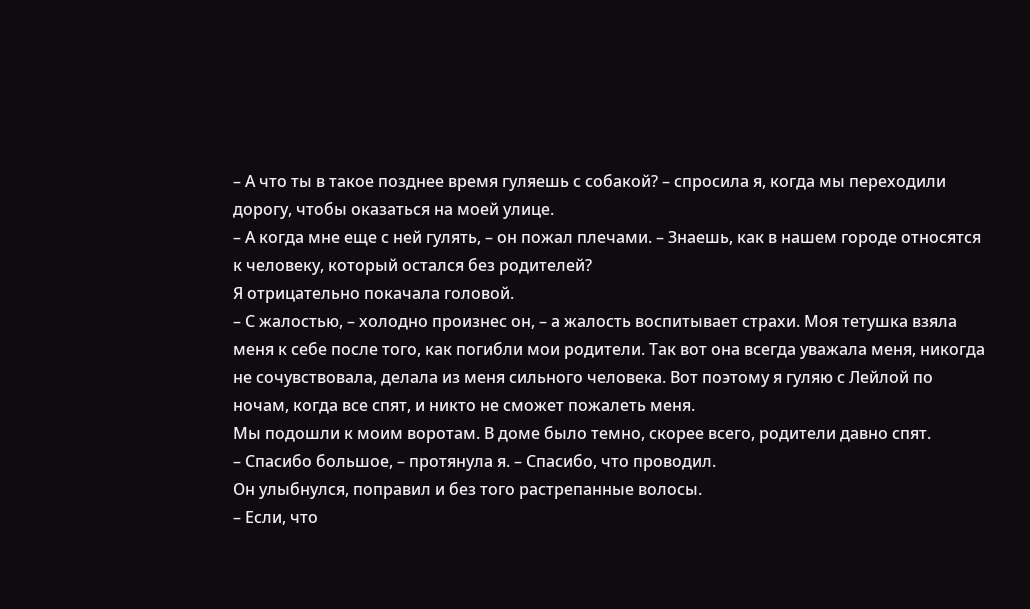– А что ты в такое позднее время гуляешь с собакой? – спросила я, когда мы переходили дорогу, чтобы оказаться на моей улице.
– А когда мне еще с ней гулять, – он пожал плечами. – Знаешь, как в нашем городе относятся к человеку, который остался без родителей?
Я отрицательно покачала головой.
– С жалостью, – холодно произнес он, – а жалость воспитывает страхи. Моя тетушка взяла меня к себе после того, как погибли мои родители. Так вот она всегда уважала меня, никогда не сочувствовала, делала из меня сильного человека. Вот поэтому я гуляю с Лейлой по ночам, когда все спят, и никто не сможет пожалеть меня.
Мы подошли к моим воротам. В доме было темно, скорее всего, родители давно спят.
– Спасибо большое, – протянула я. – Спасибо, что проводил.
Он улыбнулся, поправил и без того растрепанные волосы.
– Если, что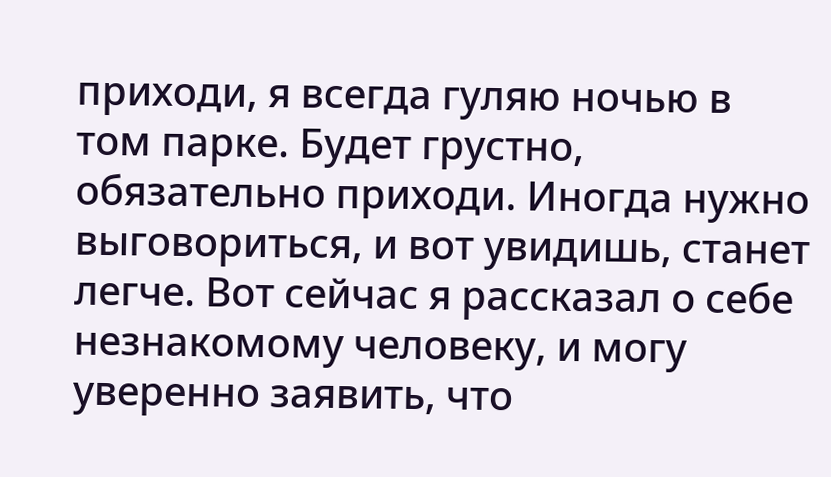приходи, я всегда гуляю ночью в том парке. Будет грустно, обязательно приходи. Иногда нужно выговориться, и вот увидишь, станет легче. Вот сейчас я рассказал о себе незнакомому человеку, и могу уверенно заявить, что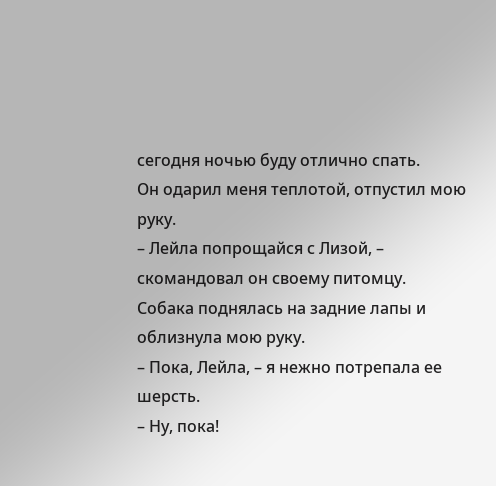сегодня ночью буду отлично спать.
Он одарил меня теплотой, отпустил мою руку.
– Лейла попрощайся с Лизой, – скомандовал он своему питомцу.
Собака поднялась на задние лапы и облизнула мою руку.
– Пока, Лейла, – я нежно потрепала ее шерсть.
– Ну, пока!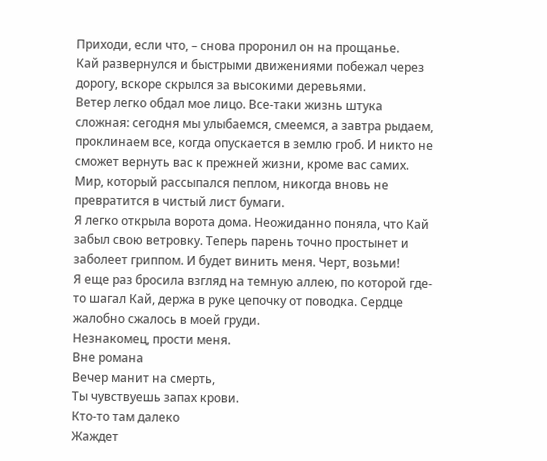Приходи, если что, – снова проронил он на прощанье.
Кай развернулся и быстрыми движениями побежал через дорогу, вскоре скрылся за высокими деревьями.
Ветер легко обдал мое лицо. Все-таки жизнь штука сложная: сегодня мы улыбаемся, смеемся, а завтра рыдаем, проклинаем все, когда опускается в землю гроб. И никто не сможет вернуть вас к прежней жизни, кроме вас самих.
Мир, который рассыпался пеплом, никогда вновь не превратится в чистый лист бумаги.
Я легко открыла ворота дома. Неожиданно поняла, что Кай забыл свою ветровку. Теперь парень точно простынет и заболеет гриппом. И будет винить меня. Черт, возьми!
Я еще раз бросила взгляд на темную аллею, по которой где-то шагал Кай, держа в руке цепочку от поводка. Сердце жалобно сжалось в моей груди.
Незнакомец, прости меня.
Вне романа
Вечер манит на смерть,
Ты чувствуешь запах крови.
Кто-то там далеко
Жаждет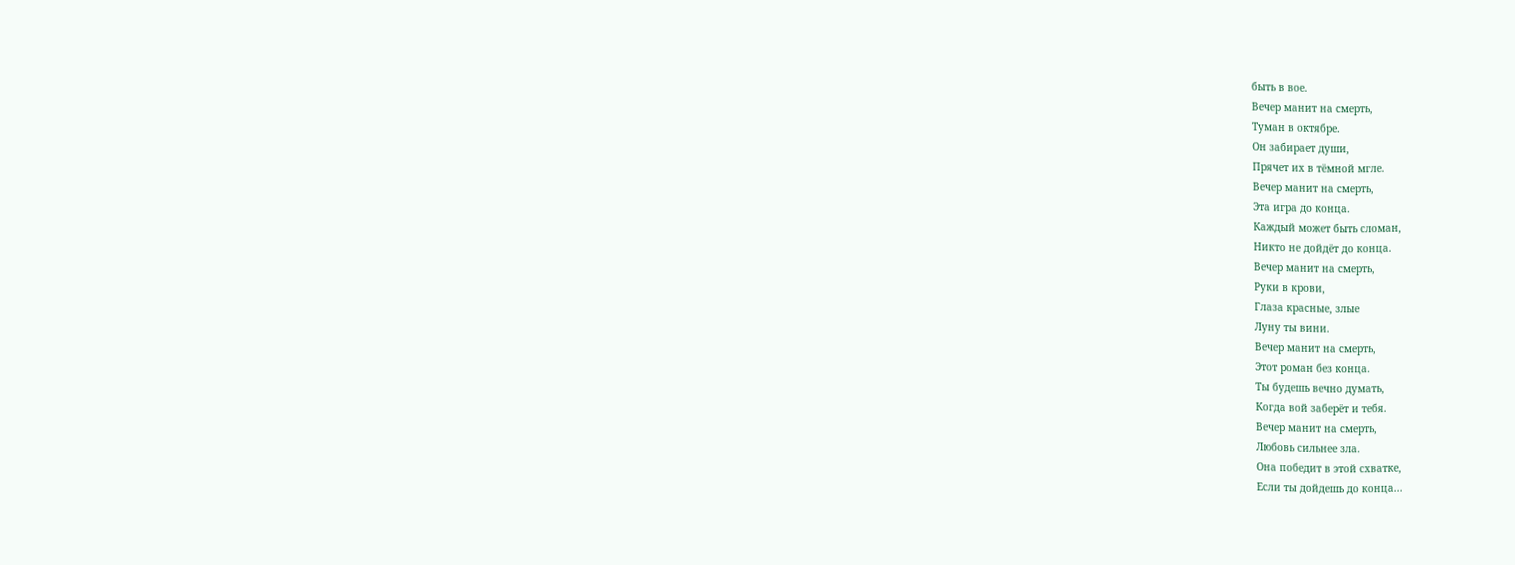быть в вое.
Вечер манит на смерть,
Туман в октябре.
Он забирает души,
Прячет их в тёмной мгле.
Вечер манит на смерть,
Эта игра до конца.
Каждый может быть сломан,
Никто не дойдёт до конца.
Вечер манит на смерть,
Руки в крови,
Глаза красные, злые
Луну ты вини.
Вечер манит на смерть,
Этот роман без конца.
Ты будешь вечно думать,
Когда вой заберёт и тебя.
Вечер манит на смерть,
Любовь сильнее зла.
Она победит в этой схватке,
Если ты дойдешь до конца...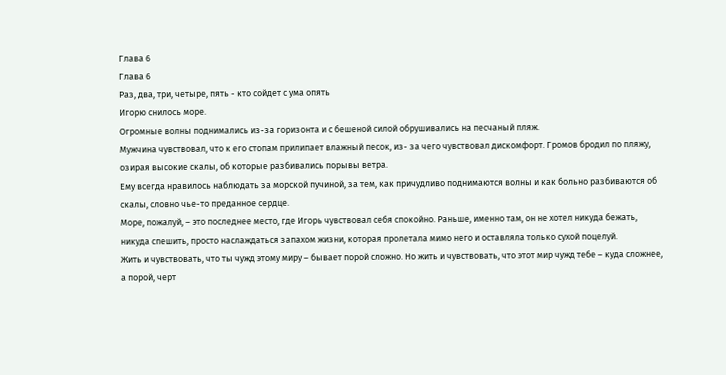Глава 6
Глава 6
Раз, два, три, четыре, пять - кто сойдет с ума опять
Игорю снилось море.
Огромные волны поднимались из-за горизонта и с бешеной силой обрушивались на песчаный пляж.
Мужчина чувствовал, что к его стопам прилипает влажный песок, из- за чего чувствовал дискомфорт. Громов бродил по пляжу, озирая высокие скалы, об которые разбивались порывы ветра.
Ему всегда нравилось наблюдать за морской пучиной, за тем, как причудливо поднимаются волны и как больно разбиваются об скалы, словно чье-то преданное сердце.
Море, пожалуй, – это последнее место, где Игорь чувствовал себя спокойно. Раньше, именно там, он не хотел никуда бежать, никуда спешить, просто наслаждаться запахом жизни, которая пролетала мимо него и оставляла только сухой поцелуй.
Жить и чувствовать, что ты чужд этому миру – бывает порой сложно. Но жить и чувствовать, что этот мир чужд тебе – куда сложнее, а порой, черт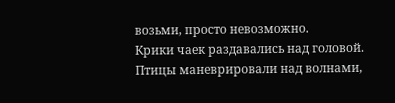возьми, просто невозможно.
Крики чаек раздавались над головой. Птицы маневрировали над волнами,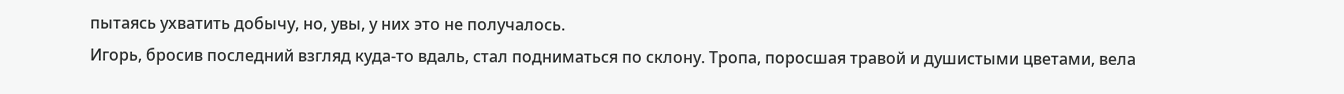пытаясь ухватить добычу, но, увы, у них это не получалось.
Игорь, бросив последний взгляд куда-то вдаль, стал подниматься по склону. Тропа, поросшая травой и душистыми цветами, вела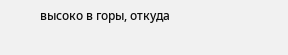высоко в горы, откуда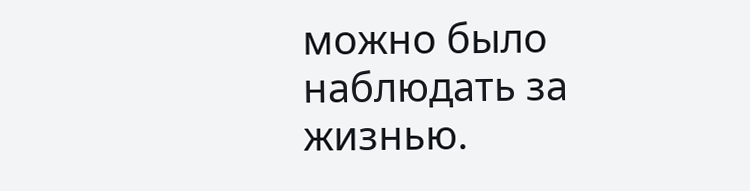можно было наблюдать за жизнью.